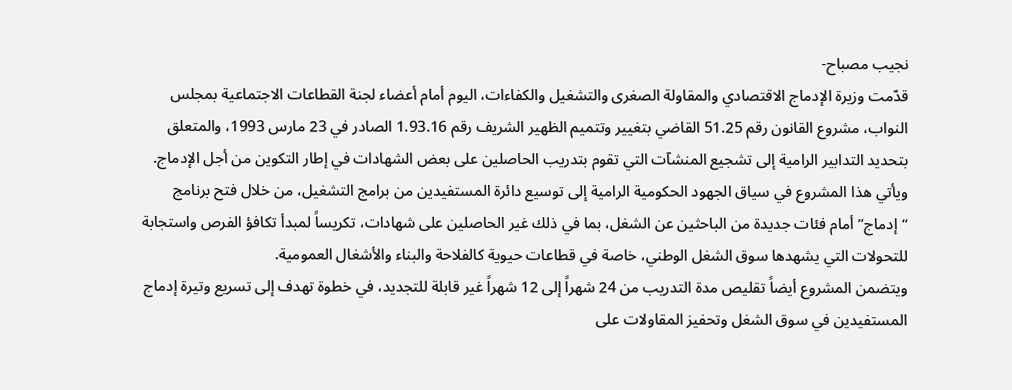نجيب مصباح-
قدّمت وزيرة الإدماج الاقتصادي والمقاولة الصغرى والتشغيل والكفاءات، اليوم أمام أعضاء لجنة القطاعات الاجتماعية بمجلس النواب، مشروع القانون رقم 51.25 القاضي بتغيير وتتميم الظهير الشريف رقم 1.93.16 الصادر في 23 مارس 1993، والمتعلق بتحديد التدابير الرامية إلى تشجيع المنشآت التي تقوم بتدريب الحاصلين على بعض الشهادات في إطار التكوين من أجل الإدماج.
ويأتي هذا المشروع في سياق الجهود الحكومية الرامية إلى توسيع دائرة المستفيدين من برامج التشغيل، من خلال فتح برنامج “إدماج” أمام فئات جديدة من الباحثين عن الشغل، بما في ذلك غير الحاصلين على شهادات، تكريساً لمبدأ تكافؤ الفرص واستجابة للتحولات التي يشهدها سوق الشغل الوطني، خاصة في قطاعات حيوية كالفلاحة والبناء والأشغال العمومية.
ويتضمن المشروع أيضاً تقليص مدة التدريب من 24 شهراً إلى 12 شهراً غير قابلة للتجديد، في خطوة تهدف إلى تسريع وتيرة إدماج المستفيدين في سوق الشغل وتحفيز المقاولات على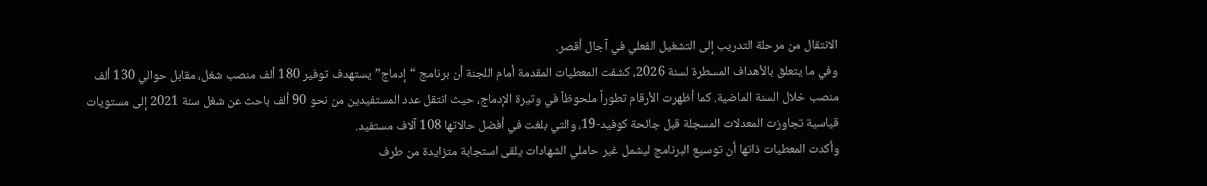الانتقال من مرحلة التدريب إلى التشغيل الفعلي في آجال أقصر.
وفي ما يتعلق بالأهداف المسطرة لسنة 2026، كشفت المعطيات المقدمة أمام اللجنة أن برنامج “إدماج” يستهدف توفير 180 ألف منصب شغل، مقابل حوالي 130 ألف منصب خلال السنة الماضية. كما أظهرت الأرقام تطوراً ملحوظاً في وتيرة الإدماج، حيث انتقل عدد المستفيدين من نحو 90 ألف باحث عن شغل سنة 2021 إلى مستويات قياسية تجاوزت المعدلات المسجلة قبل جائحة كوفيد-19، والتي بلغت في أفضل حالاتها 108 آلاف مستفيد.
وأكدت المعطيات ذاتها أن توسيع البرنامج ليشمل غير حاملي الشهادات يلقى استجابة متزايدة من طرف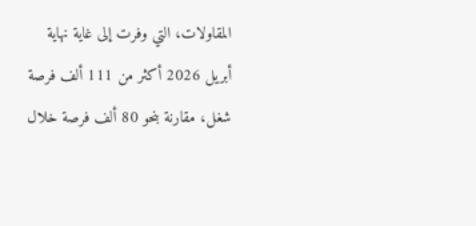المقاولات، التي وفرت إلى غاية نهاية أبريل 2026 أكثر من 111 ألف فرصة شغل، مقارنة بنحو 80 ألف فرصة خلال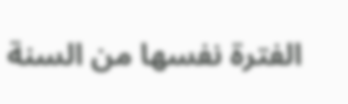الفترة نفسها من السنة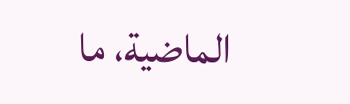الماضية، ما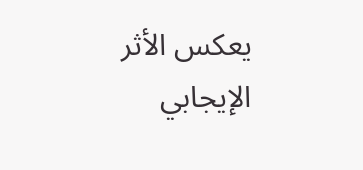يعكس الأثر الإيجابي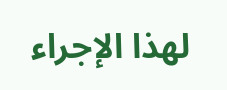لهذا الإجراء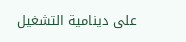على دينامية التشغيل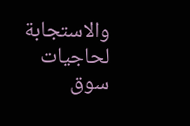والاستجابة لحاجيات سوق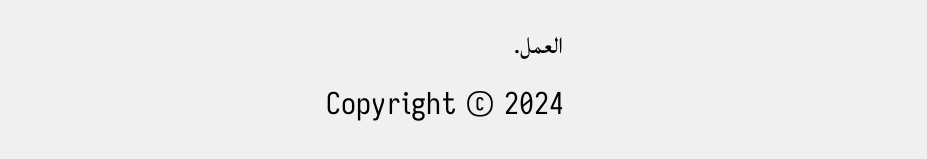العمل.
Copyright © 2024